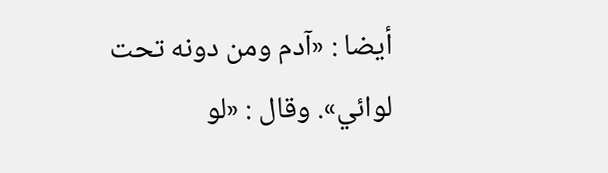أيضا : «آدم ومن دونه تحت لوائي». وقال : «لو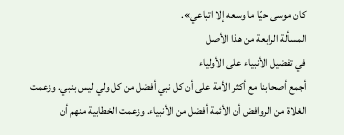كان موسى حيّا ما وسعه إلا اتباعي».
المسألة الرابعة من هذا الأصل
في تفضيل الأنبياء على الأولياء
أجمع أصحابنا مع أكثر الأمة على أن كل نبي أفضل من كل ولي ليس بنبي. وزعمت الغلاة من الروافض أن الأئمة أفضل من الأنبياء. وزعمت الخطابية منهم أن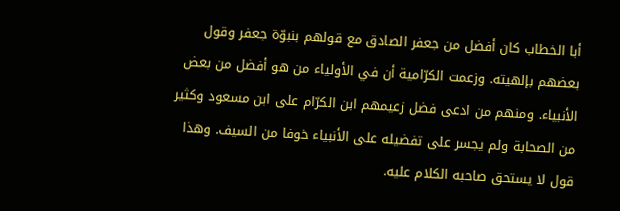أبا الخطاب كان أفضل من جعفر الصادق مع قولهم بنبوّة جعفر وقول بعضهم بإلهيته. وزعمت الكرّامية أن في الأولياء من هو أفضل من بعض الأنبياء. ومنهم من ادعى فضل زعيمهم ابن الكرّام على ابن مسعود وكثير من الصحابة ولم يجسر على تفضيله على الأنبياء خوفا من السيف. وهذا قول لا يستحق صاحبه الكلام عليه.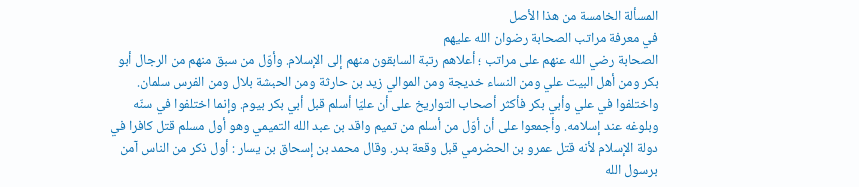المسألة الخامسة من هذا الأصل
في معرفة مراتب الصحابة رضوان الله عليهم
الصحابة رضي الله عنهم على مراتب ؛ أعلاهم رتبة السابقون منهم إلى الإسلام. وأوّل من سبق منهم من الرجال أبو بكر ومن أهل البيت علي ومن النساء خديجة ومن الموالي زيد بن حارثة ومن الحبشة بلال ومن الفرس سلمان. واختلفوا في علي وأبي بكر فأكثر أصحاب التواريخ على أن عليّا أسلم قبل أبي بكر بيوم. وإنما اختلفوا في سنّه وبلوغه عند إسلامه. وأجمعوا على أن أوّل من أسلم من تميم واقد بن عبد الله التميمي وهو أول مسلم قتل كافرا في دولة الإسلام لأنه قتل عمرو بن الحضرمي قبل وقعة بدر. وقال محمد بن إسحاق بن يسار : أول ذكر من الناس آمن برسول الله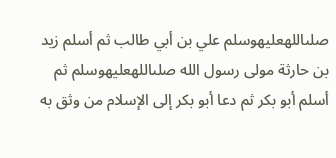صلىاللهعليهوسلم علي بن أبي طالب ثم أسلم زيد بن حارثة مولى رسول الله صلىاللهعليهوسلم ثم أسلم أبو بكر ثم دعا أبو بكر إلى الإسلام من وثق به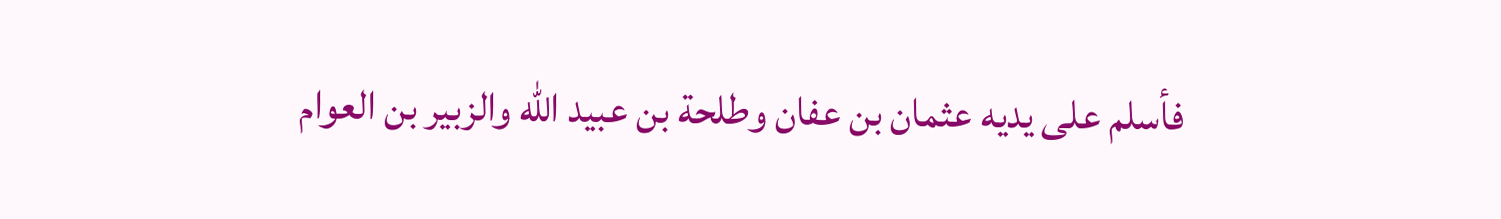فأسلم على يديه عثمان بن عفان وطلحة بن عبيد الله والزبير بن العوام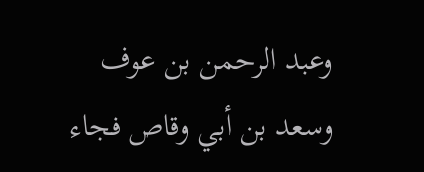وعبد الرحمن بن عوف وسعد بن أبي وقاص فجاء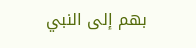بهم إلى النبي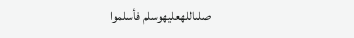صلىاللهعليهوسلم فأسلموا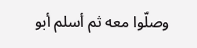وصلّوا معه ثم أسلم أبو